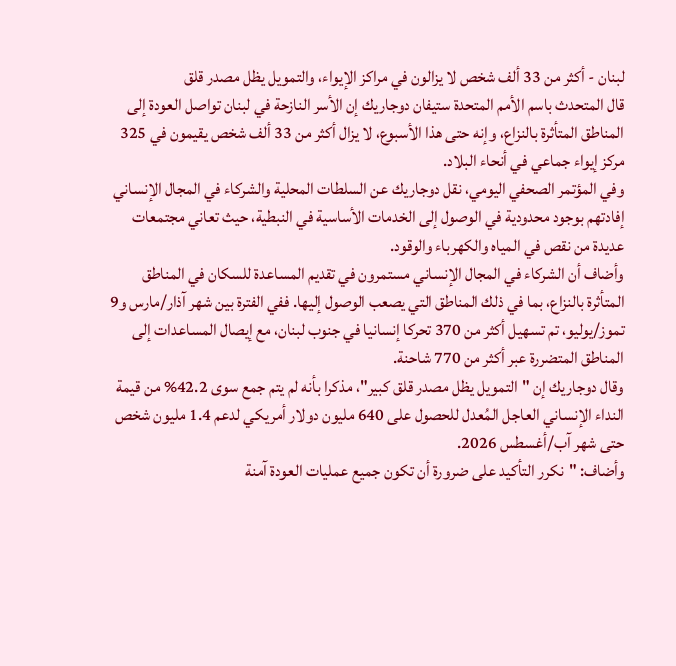لبنان - أكثر من 33 ألف شخص لا يزالون في مراكز الإيواء، والتمويل يظل مصدر قلق
قال المتحدث باسم الأمم المتحدة ستيفان دوجاريك إن الأسر النازحة في لبنان تواصل العودة إلى المناطق المتأثرة بالنزاع، وإنه حتى هذا الأسبوع، لا يزال أكثر من 33 ألف شخص يقيمون في 325 مركز إيواء جماعي في أنحاء البلاد.
وفي المؤتمر الصحفي اليومي، نقل دوجاريك عن السلطات المحلية والشركاء في المجال الإنساني إفادتهم بوجود محدودية في الوصول إلى الخدمات الأساسية في النبطية، حيث تعاني مجتمعات عديدة من نقص في المياه والكهرباء والوقود.
وأضاف أن الشركاء في المجال الإنساني مستمرون في تقديم المساعدة للسكان في المناطق المتأثرة بالنزاع، بما في ذلك المناطق التي يصعب الوصول إليها. ففي الفترة بين شهر آذار/مارس و9 تموز/يوليو، تم تسهيل أكثر من 370 تحركا إنسانيا في جنوب لبنان، مع إيصال المساعدات إلى المناطق المتضررة عبر أكثر من 770 شاحنة.
وقال دوجاريك إن "التمويل يظل مصدر قلق كبير"، مذكرا بأنه لم يتم جمع سوى 42.2% من قيمة النداء الإنساني العاجل المُعدل للحصول على 640 مليون دولار أمريكي لدعم 1.4 مليون شخص حتى شهر آب/أغسطس 2026.
وأضاف: "نكرر التأكيد على ضرورة أن تكون جميع عمليات العودة آمنة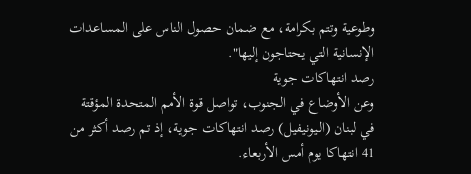وطوعية وتتم بكرامة، مع ضمان حصول الناس على المساعدات الإنسانية التي يحتاجون إليها".
رصد انتهاكات جوية
وعن الأوضاع في الجنوب، تواصل قوة الأمم المتحدة المؤقتة في لبنان (الـيونيفيل) رصد انتهاكات جوية، إذ تم رصد أكثر من 41 انتهاكا يوم أمس الأربعاء.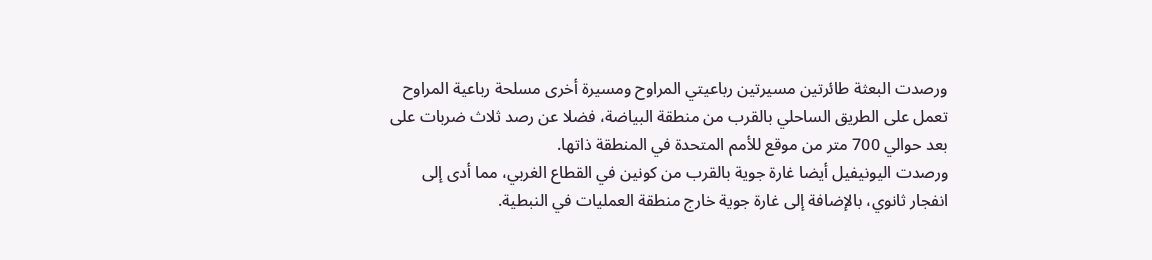ورصدت البعثة طائرتين مسيرتين رباعيتي المراوح ومسيرة أخرى مسلحة رباعية المراوح تعمل على الطريق الساحلي بالقرب من منطقة البياضة، فضلا عن رصد ثلاث ضربات على بعد حوالي 700 متر من موقع للأمم المتحدة في المنطقة ذاتها.
ورصدت اليونيفيل أيضا غارة جوية بالقرب من كونين في القطاع الغربي، مما أدى إلى انفجار ثانوي، بالإضافة إلى غارة جوية خارج منطقة العمليات في النبطية.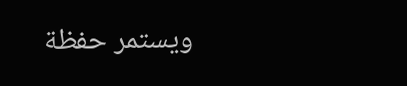ويستمر حفظة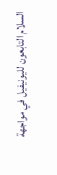السلام التابعون لليونيفيل في مواجهة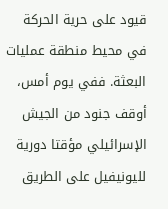قيود على حرية الحركة في محيط منطقة عمليات البعثة. ففي يوم أمس، أوقف جنود من الجيش الإسرائيلي مؤقتا دورية لليونيفيل على الطريق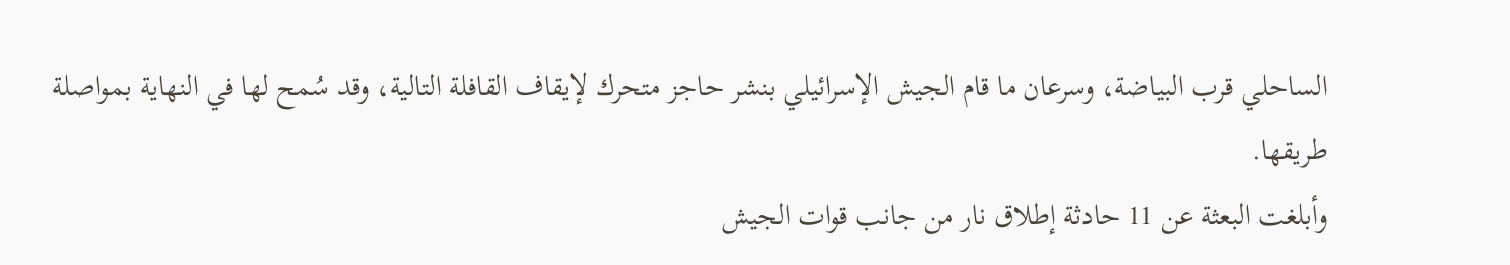الساحلي قرب البياضة، وسرعان ما قام الجيش الإسرائيلي بنشر حاجز متحرك لإيقاف القافلة التالية، وقد سُمح لها في النهاية بمواصلة طريقها.
وأبلغت البعثة عن 11 حادثة إطلاق نار من جانب قوات الجيش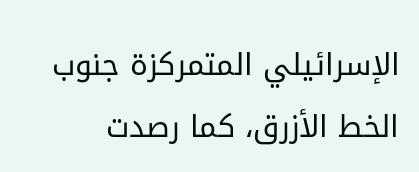الإسرائيلي المتمركزة جنوب الخط الأزرق، كما رصدت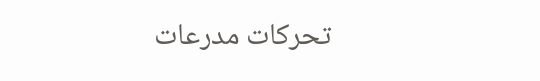تحركات مدرعات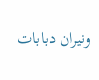ونيران دبابات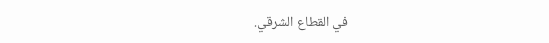في القطاع الشرقي.